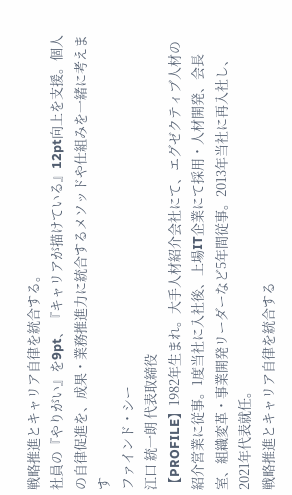戦略推進とキャリア自律を統合する。
社員の『やりがい』を9pt、『キャリアが描けている』12pt向上を支援。個人の自律促進を、成果・業務推進力に統合するメソッドや仕組みを一緒に考えます
ファインド・シー
江口 統一朗 代表取締役
【PROFILE】1982年生まれ。大手人材紹介会社にて、エグゼクティブ人材の紹介営業に従事。1度当社に入社後、上場IT企業にて採用・人材開発、会長室、組織変革・事業開発リーダーなど5年間従事。2013年当社に再入社し、2021年代表就任。
戦略推進とキャリア自律を統合する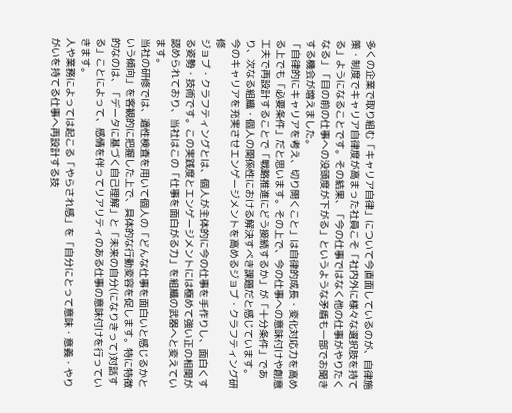多くの企業で取り組む「キャリア自律」について今直面しているのが、自律施策・制度でキャリア自律度が高まった社員こそ「社内外に様々な選択肢を持てる」ようになることです。その結果、「今の仕事ではなく他の仕事がやりたくなる」「目の前の仕事への没頭度が下がる」というような矛盾も一部でお聞きする機会が増えました。
「自律的にキャリアを考え、切り開くこと」は自律的成長・変化対応力を高める上でも「必要条件」だと思います。その上で、今の仕事への意味付けや創意工夫で再設計することで「戦略推進にどう接続するか」が「十分条件」であり、次なる組織・個人の関係性における解決すべき課題だと感じています。
今のキャリアを充実させエンゲージメントを高めるジョブ・クラフティング研修
ジョブ・クラフティングとは、個人が主体的に今の仕事を手作りし、面白くする姿勢・技術です。この実践度とエンゲージメントには極めて強い正の相関が認められており、当社はこの「仕事を面白がる力」を組織の武器へと変えています。
当社の研修では、適性検査を用いて個人の「どんな仕事を面白いと感じるかという傾向」を客観的に把握した上で、具体的な行動変容を促します。特に特徴的なのは、「データに基づく自己理解」と「未来の自分(になりきって)対話する」ことによって、感情を伴ってリアリティのある仕事の意味付けを行っていきます。
人や業務によっては起こる「やらされ感」を「自分にとって意味・意義・やりがいを持てる仕事へ再設計する技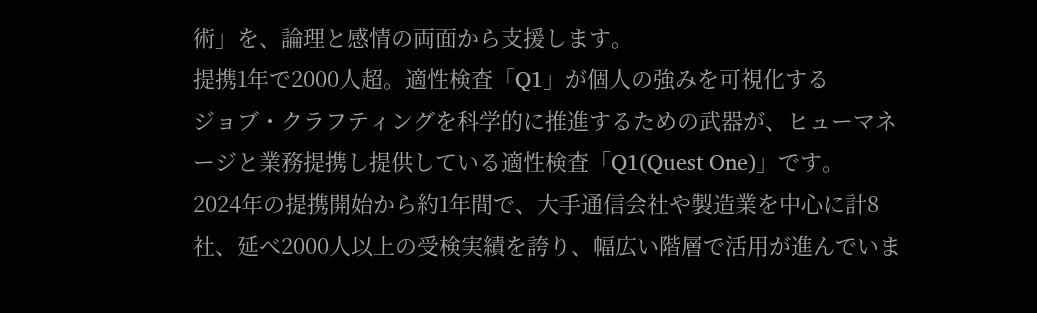術」を、論理と感情の両面から支援します。
提携1年で2000人超。適性検査「Q1」が個人の強みを可視化する
ジョブ・クラフティングを科学的に推進するための武器が、ヒューマネージと業務提携し提供している適性検査「Q1(Quest One)」です。
2024年の提携開始から約1年間で、大手通信会社や製造業を中心に計8社、延べ2000人以上の受検実績を誇り、幅広い階層で活用が進んでいま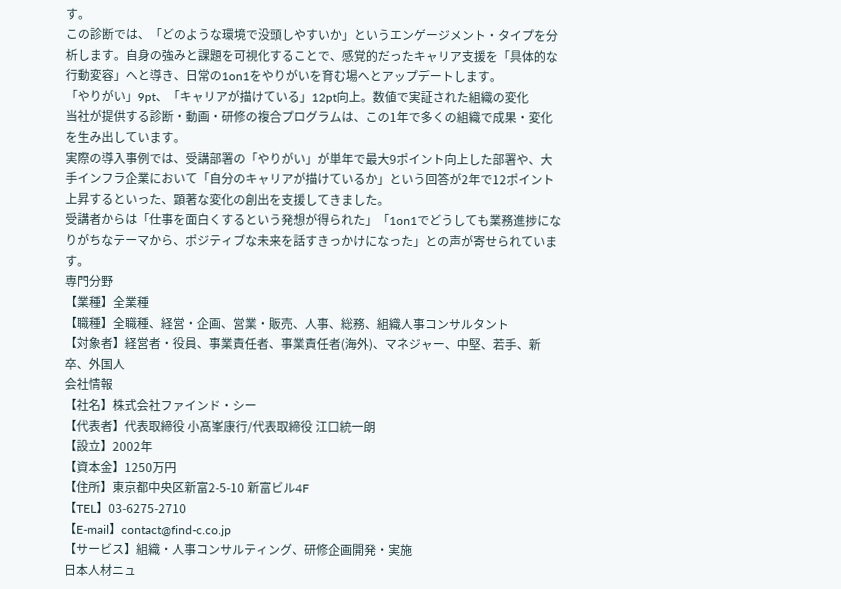す。
この診断では、「どのような環境で没頭しやすいか」というエンゲージメント・タイプを分析します。自身の強みと課題を可視化することで、感覚的だったキャリア支援を「具体的な行動変容」へと導き、日常の1on1をやりがいを育む場へとアップデートします。
「やりがい」9pt、「キャリアが描けている」12pt向上。数値で実証された組織の変化
当社が提供する診断・動画・研修の複合プログラムは、この1年で多くの組織で成果・変化を生み出しています。
実際の導入事例では、受講部署の「やりがい」が単年で最大9ポイント向上した部署や、大手インフラ企業において「自分のキャリアが描けているか」という回答が2年で12ポイント上昇するといった、顕著な変化の創出を支援してきました。
受講者からは「仕事を面白くするという発想が得られた」「1on1でどうしても業務進捗になりがちなテーマから、ポジティブな未来を話すきっかけになった」との声が寄せられています。
専門分野
【業種】全業種
【職種】全職種、経営・企画、営業・販売、人事、総務、組織人事コンサルタント
【対象者】経営者・役員、事業責任者、事業責任者(海外)、マネジャー、中堅、若手、新卒、外国人
会社情報
【社名】株式会社ファインド・シー
【代表者】代表取締役 小髙峯康行/代表取締役 江口統一朗
【設立】2002年
【資本金】1250万円
【住所】東京都中央区新富2-5-10 新富ビル4F
【TEL】03-6275-2710
【E-mail】contact@find-c.co.jp
【サービス】組織・人事コンサルティング、研修企画開発・実施
日本人材ニュ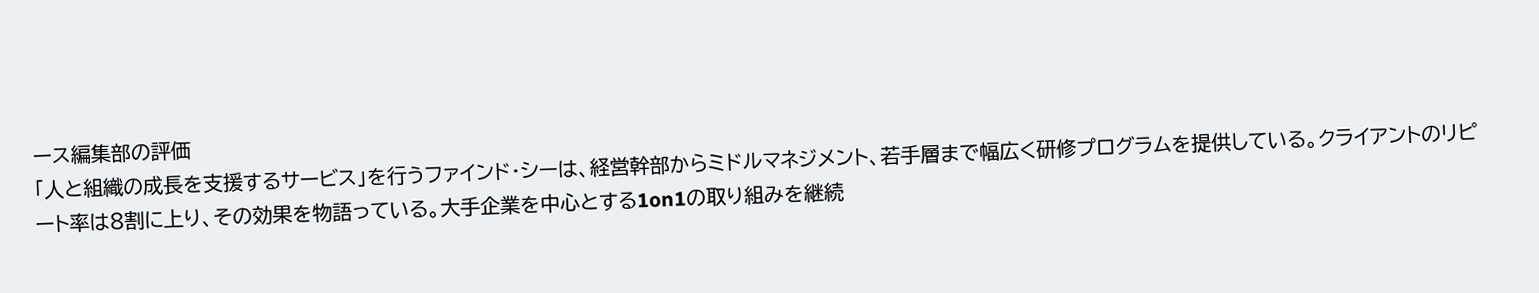ース編集部の評価
「人と組織の成長を支援するサービス」を行うファインド・シーは、経営幹部からミドルマネジメント、若手層まで幅広く研修プログラムを提供している。クライアントのリピート率は8割に上り、その効果を物語っている。大手企業を中心とする1on1の取り組みを継続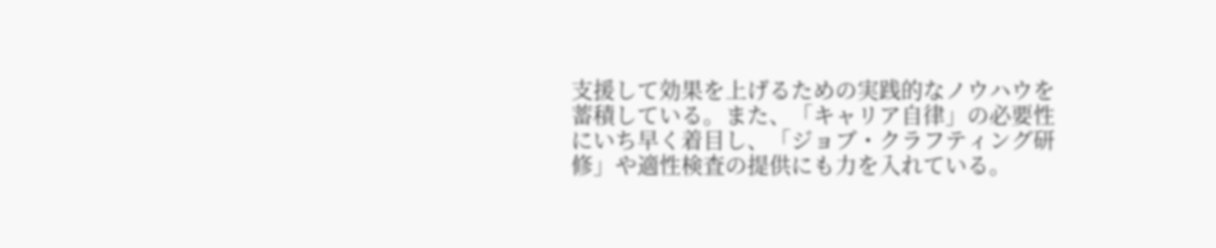支援して効果を上げるための実践的なノウハウを蓄積している。また、「キャリア自律」の必要性にいち早く着目し、「ジョブ・クラフティング研修」や適性検査の提供にも力を入れている。